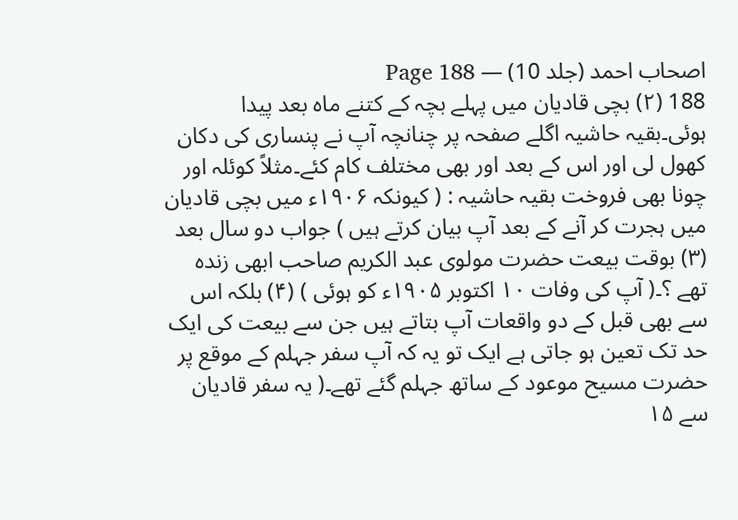اصحاب احمد (جلد 10) — Page 188
188 (۲) بچی قادیان میں پہلے بچہ کے کتنے ماہ بعد پیدا ہوئی۔بقیہ حاشیہ اگلے صفحہ پر چنانچہ آپ نے پنساری کی دکان کھول لی اور اس کے بعد اور بھی مختلف کام کئے۔مثلاً کوئلہ اور چونا بھی فروخت بقیہ حاشیہ : ( کیونکہ ۱۹۰۶ء میں بچی قادیان میں ہجرت کر آنے کے بعد آپ بیان کرتے ہیں ) جواب دو سال بعد (۳) بوقت بیعت حضرت مولوی عبد الکریم صاحب ابھی زندہ تھے ؟۔( آپ کی وفات ۱۰ اکتوبر ۱۹۰۵ء کو ہوئی ) (۴) بلکہ اس سے بھی قبل کے دو واقعات آپ بتاتے ہیں جن سے بیعت کی ایک حد تک تعین ہو جاتی ہے ایک تو یہ کہ آپ سفر جہلم کے موقع پر حضرت مسیح موعود کے ساتھ جہلم گئے تھے۔( یہ سفر قادیان سے ۱۵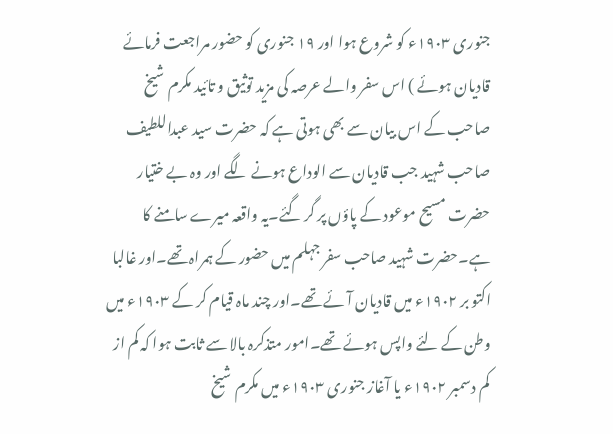جنوری ۱۹۰۳ء کو شروع ہوا اور ۱۹ جنوری کو حضور مراجعت فرمائے قادیان ہوئے ) اس سفر والے عرصہ کی مزید توثیق و تائید مکرم شیخ صاحب کے اس بیان سے بھی ہوتی ہے کہ حضرت سید عبداللطیف صاحب شہید جب قادیان سے الوداع ہونے لگے اور وہ بے ختیار حضرت مسیح موعود کے پاؤں پر گر گئے۔یہ واقعہ میرے سامنے کا ہے۔حضرت شہید صاحب سفر جہلم میں حضور کے ہمراہ تھے۔اور غالبا اکتو بر ۱۹۰۲ء میں قادیان آئے تھے۔اور چند ماہ قیام کر کے ۱۹۰۳ء میں وطن کے لئے واپس ہوئے تھے۔امور متذکرہ بالا سے ثابت ہوا کہ کم از کم دسمبر ۱۹۰۲ء یا آغاز جنوری ۱۹۰۳ء میں مکرم شیخ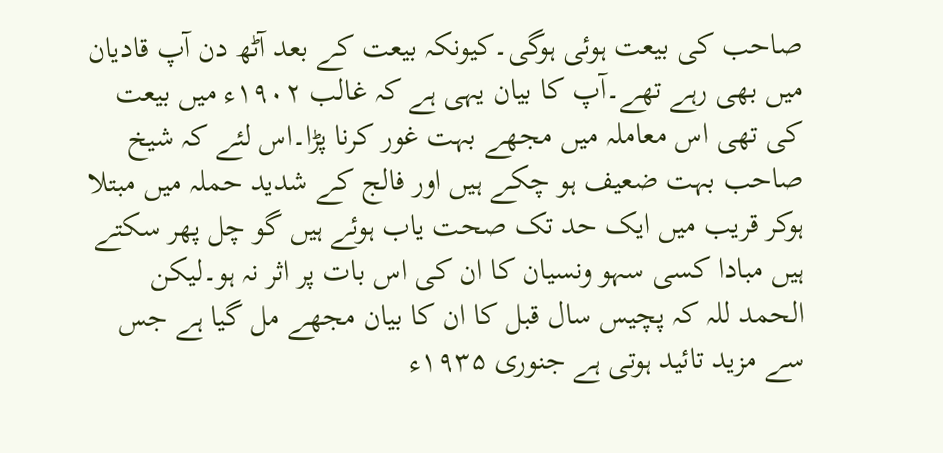صاحب کی بیعت ہوئی ہوگی۔کیونکہ بیعت کے بعد آٹھ دن آپ قادیان میں بھی رہے تھے۔آپ کا بیان یہی ہے کہ غالب ۱۹۰۲ء میں بیعت کی تھی اس معاملہ میں مجھے بہت غور کرنا پڑا۔اس لئے کہ شیخ صاحب بہت ضعیف ہو چکے ہیں اور فالج کے شدید حملہ میں مبتلا ہوکر قریب میں ایک حد تک صحت یاب ہوئے ہیں گو چل پھر سکتے ہیں مبادا کسی سہو ونسیان کا ان کی اس بات پر اثر نہ ہو۔لیکن الحمد للہ کہ پچیس سال قبل کا ان کا بیان مجھے مل گیا ہے جس سے مزید تائید ہوتی ہے جنوری ۱۹۳۵ء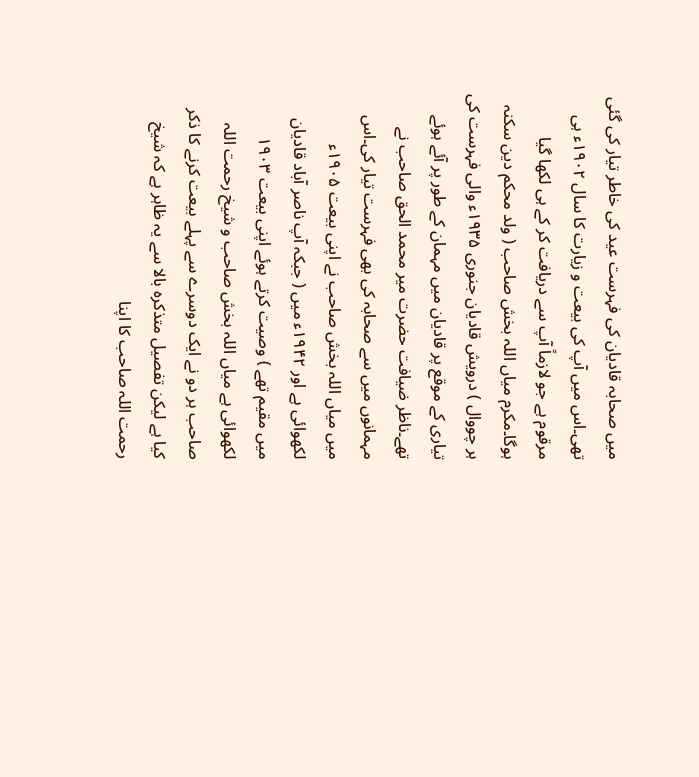میں صحابہ قادیان کی فہرست عید کی خاطر تیار کی گئی تھی۔اس میں آپ کی بیعت و زیارت کا سال ۱۹۰۲ء ہی مرقوم ہے جو لازماً آپ سے دریافت کر کے ہی لکھا گیا ہوگا۔مکرم میاں اللہ بخش صاحب ( ولد محکم دین سکنہ ہر چووال ) درویش قادیان جنوری ۱۹۳۵ء والی فہرست کی تیاری کے موقع پر قادیان میں مہمان کے طور پر آئے ہوئے تھے۔ناظر ضیافت حضرت میر محمد الحق صاحب نے مہمانوں میں سے صحابہ کی بھی فہرست تیار کی۔اس میں میاں اللہ بخش صاحب نے اپنی بیعت ۱۹۰۵ء لکھوائی ہے اور ۱۹۴۲ء میں ( جبکہ آپ ناصر آباد قادیان میں مقیم تھے ) وصیت کرتے ہوئے اپنی بیعت ۱۹۰۳ لکھوائی ہے میاں اللہ بخش صاحب و شیخ رحمت اللہ صاحب ہر دو نے ایک دوسرے سے پہلے بیعت کرنے کا ذکر کیا ہے لیکن تفصیل متذکرہ بالا سے یہ ظاہر ہے کہ شیخ رحمت اللہ صاحب کا اپنا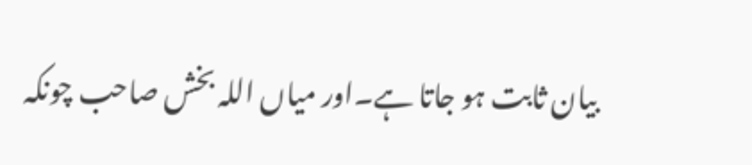بیان ثابت ہو جاتا ہے۔اور میاں اللہ بخش صاحب چونکہ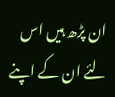ان پڑھ ہیں اس لئے ان کے اپنے